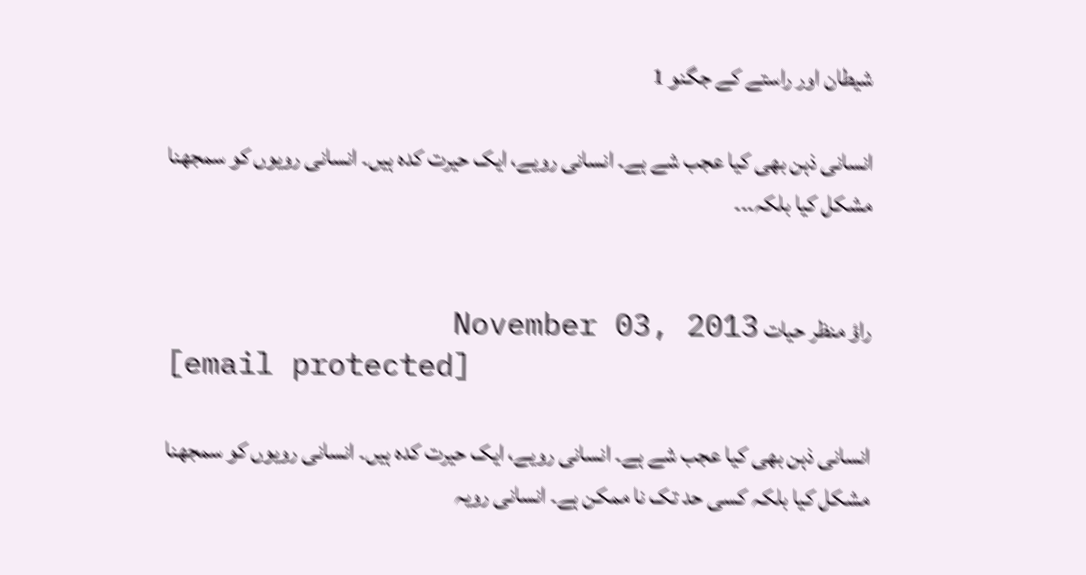شیطان اور راستے کے جگنو 1

انسانی ذہن بھی کیا عجب شے ہے۔ انسانی رویے، ایک حیرت کدہ ہیں۔ انسانی رویوں کو سمجھنا مشکل کیا بلکہ۔۔۔


راؤ منظر حیات November 03, 2013
[email protected]

انسانی ذہن بھی کیا عجب شے ہے۔ انسانی رویے، ایک حیرت کدہ ہیں۔ انسانی رویوں کو سمجھنا مشکل کیا بلکہ کسی حد تک نا ممکن ہے۔ انسانی رویہ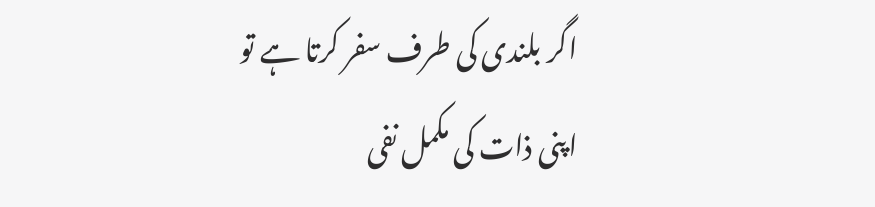اگر بلندی کی طرف سفر کرتا ہے تو اپنی ذات کی مکمل نفی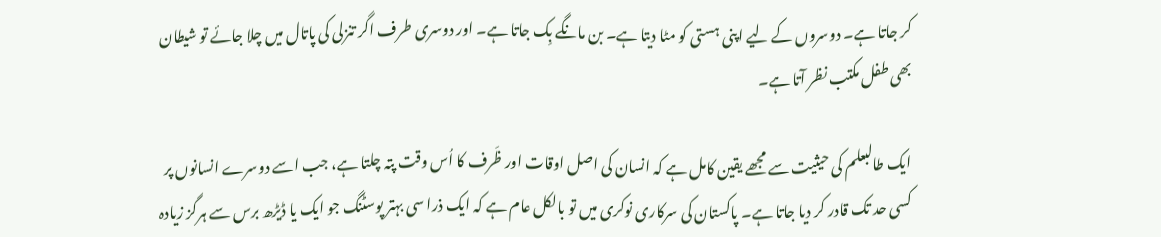کر جاتا ہے۔ دوسروں کے لیے اپنی ہستی کو مٹا دیتا ہے۔ بن مانگے بِک جاتا ہے۔ اور دوسری طرف اگر تنزلی کی پاتال میں چلا جائے تو شیطان بھی طفل مکتب نظر آتا ہے۔

ایک طالبعلم کی حیثیت سے مجھے یقین کامل ہے کہ انسان کی اصل اوقات اور ظَرف کا اُس وقت پتہ چلتا ہے، جب اسے دوسرے انسانوں پر کسی حد تک قادر کر دیا جاتا ہے۔ پاکستان کی سرکاری نوکری میں تو بالکل عام ہے کہ ایک ذرا سی بہتر پوسٹنگ جو ایک یا ڈیڑھ برس سے ہرگز زیادہ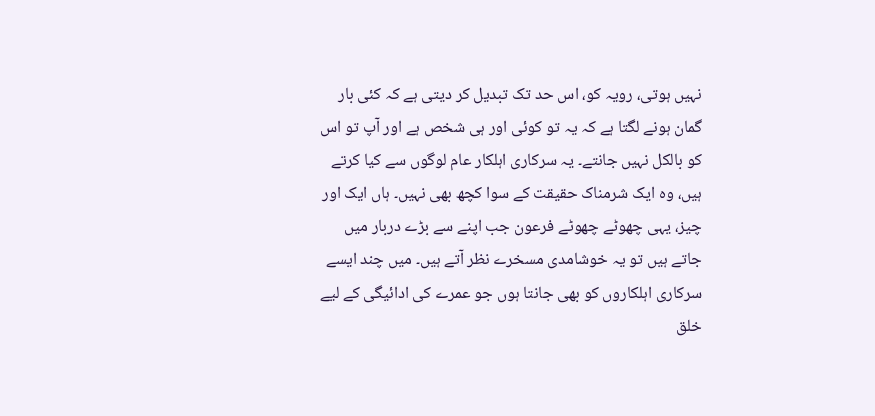نہیں ہوتی، رویہ کو، اس حد تک تبدیل کر دیتی ہے کہ کئی بار گمان ہونے لگتا ہے کہ یہ تو کوئی اور ہی شخص ہے اور آپ تو اس کو بالکل نہیں جانتے۔ یہ سرکاری اہلکار عام لوگوں سے کیا کرتے ہیں، وہ ایک شرمناک حقیقت کے سوا کچھ بھی نہیں۔ ہاں ایک اور چیز، یہی چھوٹے چھوٹے فرعون جب اپنے سے بڑے دربار میں جاتے ہیں تو یہ خوشامدی مسخرے نظر آتے ہیں۔ میں چند ایسے سرکاری اہلکاروں کو بھی جانتا ہوں جو عمرے کی ادائیگی کے لیے خلق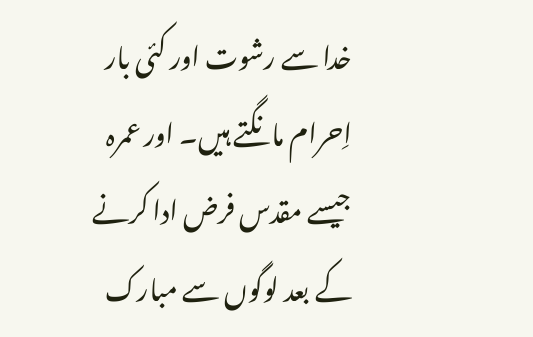خدا سے رشوت اور کئی بار اِحرام مانگتے ہیں۔ اور عمرہ جیسے مقدس فرض ادا کرنے کے بعد لوگوں سے مبارک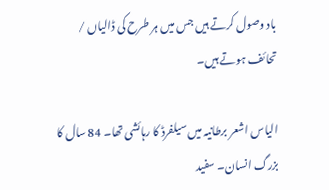باد وصول کرتے ہیں جس میں ہر طرح کی ڈالیاں / تحائف ہوتے ہیں۔

الیاس اشعر برطانیہ میں سیلفرڈ کا رہائشی تھا۔ 84 سال کا بزرگ انسان۔ سفید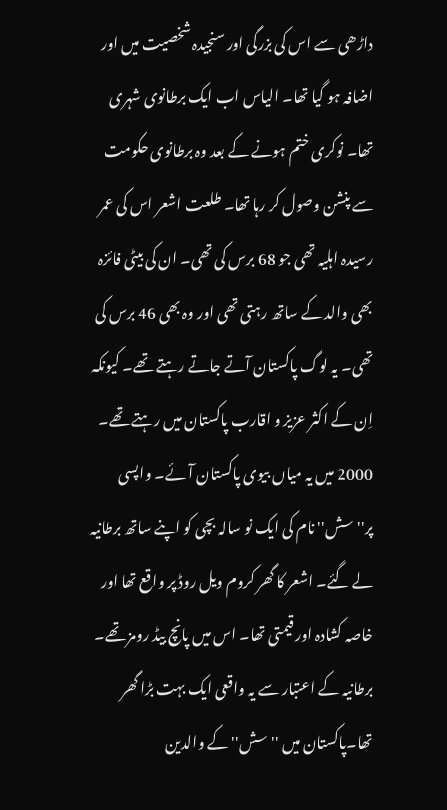داڑھی سے اس کی بزرگی اور سنجیدہ شخصیت میں اور اضافہ ہو گیا تھا۔ الیاس اب ایک برطانوی شہری تھا۔ نوکری ختم ہونے کے بعد وہ برطانوی حکومت سے پنشن وصول کر رہا تھا۔ طلعت اشعر اس کی عمر رسیدہ اہلیہ تھی جو 68 برس کی تھی۔ ان کی بیٹی فائزہ بھی والد کے ساتھ رہتی تھی اور وہ بھی 46 برس کی تھی۔ یہ لوگ پاکستان آتے جاتے رہتے تھے۔ کیونکہ اِن کے اکثر عزیز و اقارب پاکستان میں رہتے تھے۔ 2000 میں یہ میاں بیوی پاکستان آئے۔ واپسی پر''سش'' نام کی ایک نو سالہ بچی کو اپنے ساتھ برطانیہ لے گئے۔ اشعر کا گھر کروم ویل روڈ پر واقع تھا اور خاصہ کشادہ اور قیمتی تھا۔ اس میں پانچ بیڈ رومز تھے۔ برطانیہ کے اعتبار سے یہ واقعی ایک بہت بڑا گھر تھا۔پاکستان میں ''سش'' کے والدین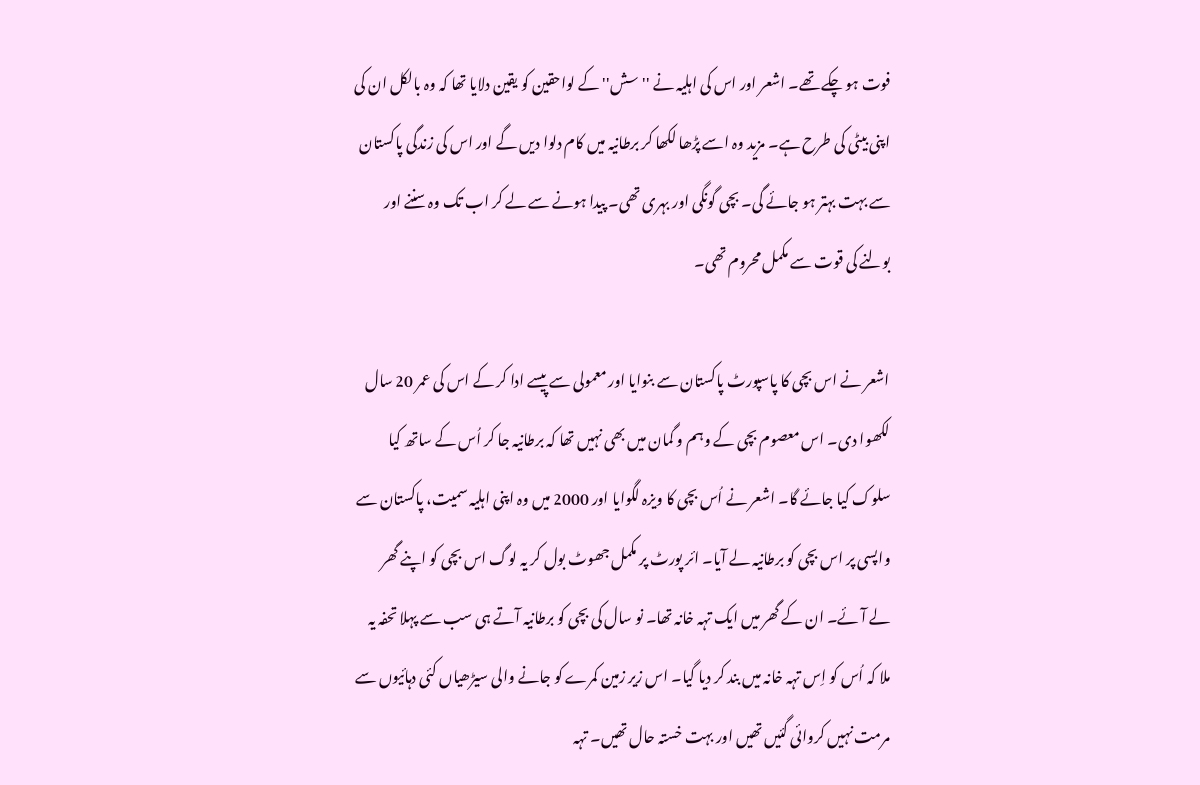فوت ہو چکے تھے۔ اشعر اور اس کی اہلیہ نے ''سش'' کے لواحقین کو یقین دلایا تھا کہ وہ بالکل ان کی اپنی بیٹی کی طرح ہے۔ مزید وہ اسے پڑھا لکھا کر برطانیہ میں کام دلوا دیں گے اور اس کی زندگی پاکستان سے بہت بہتر ہو جائے گی۔ بچی گونگی اور بہری تھی۔ پیدا ہونے سے لے کر اب تک وہ سننے اور بولنے کی قوت سے مکمل محروم تھی۔

اشعر نے اس بچی کا پاسپورٹ پاکستان سے بنوایا اور معمولی سے پیسے ادا کر کے اس کی عمر 20 سال لکھوا دی۔ اس معصوم بچی کے وہم و گمان میں بھی نہیں تھا کہ برطانیہ جا کر اُس کے ساتھ کیا سلوک کیا جائے گا۔ اشعر نے اُس بچی کا ویزہ لگوایا اور 2000 میں وہ اپنی اہلیہ سمیت، پاکستان سے واپسی پر اس بچی کو برطانیہ لے آیا۔ ائر پورٹ پر مکمل جھوٹ بول کر یہ لوگ اس بچی کو اپنے گھر لے آئے۔ ان کے گھر میں ایک تہہ خانہ تھا۔ نو سال کی بچی کو برطانیہ آتے ہی سب سے پہلا تحفہ یہ ملا کہ اُس کو اِس تہہ خانہ میں بند کر دیا گیا۔ اس زیر زمین کمرے کو جانے والی سیڑھیاں کئی دہائیوں سے مرمت نہیں کروائی گئیں تھیں اور بہت خستہ حال تھیں۔ تہہ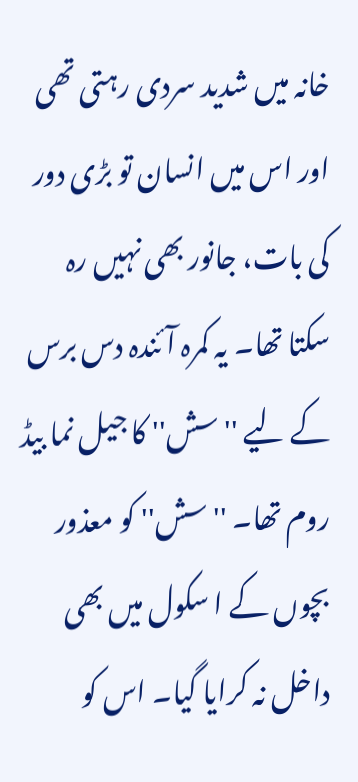خانہ میں شدید سردی رہتی تھی اور اس میں انسان تو بڑی دور کی بات، جانور بھی نہیں رہ سکتا تھا۔ یہ کمرہ آئندہ دس برس کے لیے ''سش'' کا جیل نما بیڈ روم تھا۔ ''سش'' کو معذور بچوں کے ا سکول میں بھی داخل نہ کرایا گیا۔ اس کو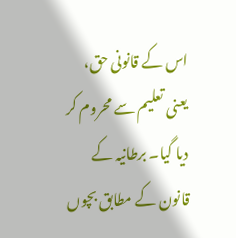اس کے قانونی حق، یعنی تعلیم سے محروم کر دیا گیا۔ برطانیہ کے قانون کے مطابق بچوں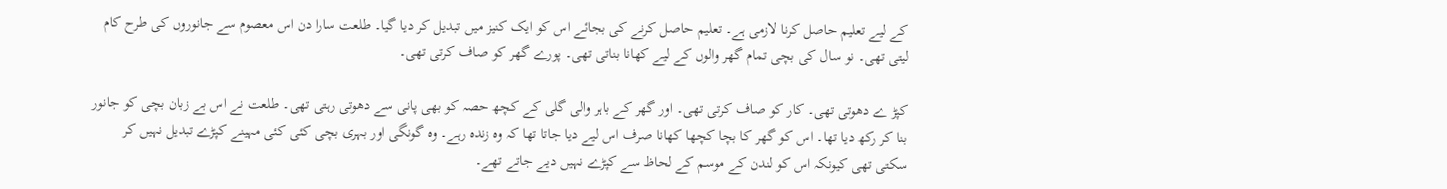کے لیے تعلیم حاصل کرنا لازمی ہے۔ تعلیم حاصل کرنے کی بجائے اس کو ایک کنیز میں تبدیل کر دیا گیا۔ طلعت سارا دن اس معصوم سے جانوروں کی طرح کام لیتی تھی۔ نو سال کی بچی تمام گھر والوں کے لیے کھانا بناتی تھی۔ پورے گھر کو صاف کرتی تھی۔

کپڑ ے دھوتی تھی۔ کار کو صاف کرتی تھی۔ اور گھر کے باہر والی گلی کے کچھ حصہ کو بھی پانی سے دھوتی رہتی تھی۔ طلعت نے اس بے زبان بچی کو جانور بنا کر رکھ دیا تھا۔ اس کو گھر کا بچا کچھا کھانا صرف اس لیے دیا جاتا تھا کہ وہ زندہ رہے۔ وہ گونگی اور بہری بچی کئی کئی مہینے کپڑے تبدیل نہیں کر سکتی تھی کیونکہ اس کو لندن کے موسم کے لحاظ سے کپڑے نہیں دیے جاتے تھے۔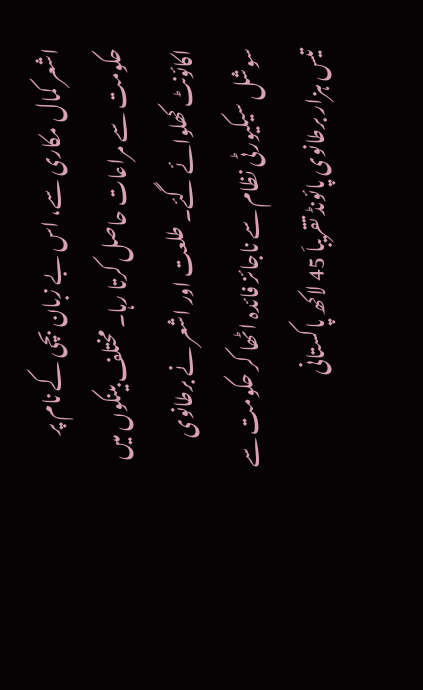اشعر کمال مکاری سے، اس بے زبان بچی کے نام پر حکومت سے مراعات حاصل کرتا رہا۔ مختلف بینکوں میں اکائونٹ کھلوائے گئے۔ طلعت اور اشعر نے برطانوی سوشل سیکیورٹی نظام سے ناجائز فائدہ اٹھا کر حکومت سے تیس ہزار برطانوی پائونڈ تقریباَ 45 لاکھ پاکستانی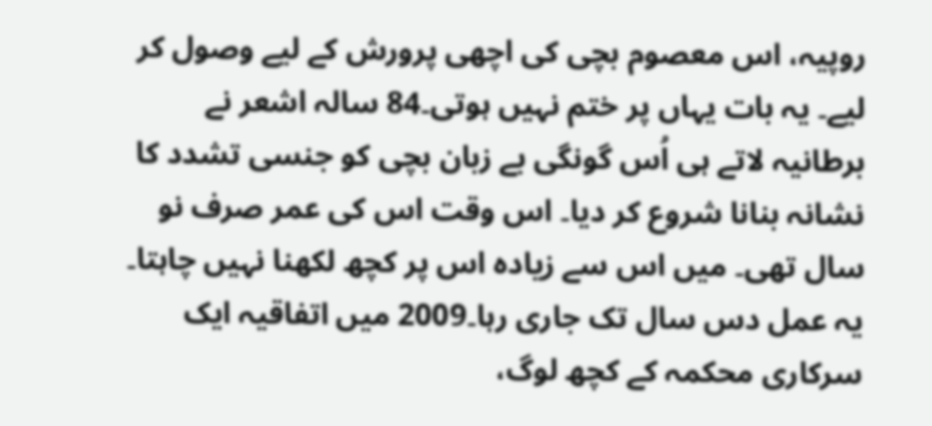روپیہ، اس معصوم بچی کی اچھی پرورش کے لیے وصول کر لیے۔ یہ بات یہاں پر ختم نہیں ہوتی۔84 سالہ اشعر نے برطانیہ لاتے ہی اُس گونگی بے زبان بچی کو جنسی تشدد کا نشانہ بنانا شروع کر دیا۔ اس وقت اس کی عمر صرف نو سال تھی۔ میں اس سے زیادہ اس پر کچھ لکھنا نہیں چاہتا۔ یہ عمل دس سال تک جاری رہا۔2009 میں اتفاقیہ ایک سرکاری محکمہ کے کچھ لوگ،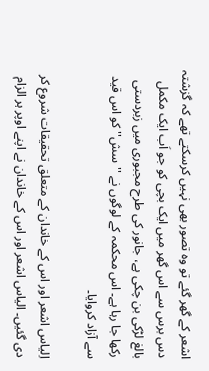اشعر کے گھر گئے تو وہ تصور بھی نہیں کرسکتے تھے کہ گزشتہ دس برس سے اس گھر میں ایک بچی کو جو اَب ایک مکمل بالغ لڑکی بن چکی ہے، جانور کی طرح مجبوری میں زبردستی رکھا جا رہا ہے۔ اس محکمہ کے لوگوں نے ''سش'' کو اس قید سے آزاد کروایا۔

اِلیاس اشعر اور اس کے خاندان کے متعلق تحقیقات شروع کر دی گئیں۔ الیاس اشعر اور اس کے خاندان نے اپنے اوپر ہر الزام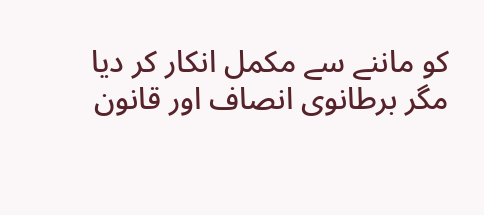کو ماننے سے مکمل انکار کر دیا مگر برطانوی انصاف اور قانون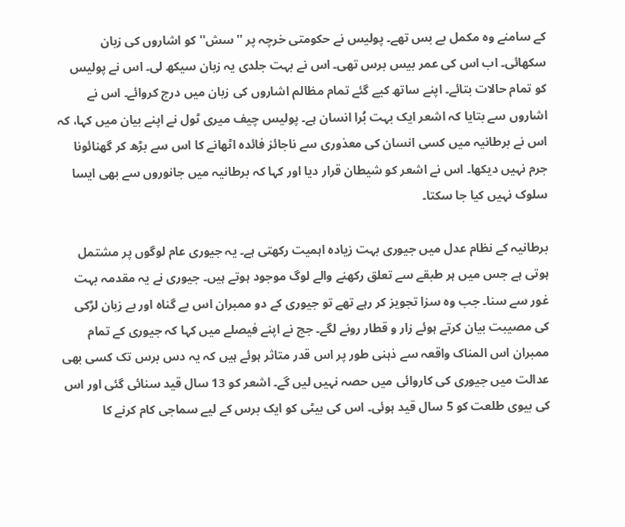کے سامنے وہ مکمل بے بس تھے۔ پولیس نے حکومتی خرچہ پر ''سش'' کو اشاروں کی زبان سکھائی۔ اب اس کی عمر بیس برس تھی۔ اس نے بہت جلدی یہ زبان سیکھ لی۔ اس نے پولیس کو تمام حالات بتائے۔ اپنے ساتھ کیے گئے تمام مظالم اشاروں کی زبان میں درج کروائے۔ اس نے اشاروں سے بتایا کہ اشعر ایک بہت بُرا انسان ہے۔ پولیس چیف میری ٹول نے اپنے بیان میں کہا، کہ اس نے برطانیہ میں کسی انسان کی معذوری سے ناجائز فائدہ اٹھانے کا اس سے بڑھ کر گھنائونا جرم نہیں دیکھا۔ اس نے اشعر کو شیطان قرار دیا اور کہا کہ برطانیہ میں جانوروں سے بھی ایسا سلوک نہیں کیا جا سکتا۔

برطانیہ کے نظام عدل میں جیوری بہت زیادہ اہمیت رکھتی ہے۔ یہ جیوری عام لوگوں پر مشتمل ہوتی ہے جس میں ہر طبقے سے تعلق رکھنے والے لوگ موجود ہوتے ہیں۔ جیوری نے یہ مقدمہ بہت غور سے سنا۔ جب وہ سزا تجویز کر رہے تھے تو جیوری کے دو ممبران اس بے گناہ اور بے زبان لڑکی کی مصیبت بیان کرتے ہوئے زار و قطار رونے لگے۔ جج نے اپنے فیصلے میں کہا کہ جیوری کے تمام ممبران اس المناک واقعہ سے ذہنی طور پر اس قدر متاثر ہوئے ہیں کہ یہ دس برس تک کسی بھی عدالت میں جیوری کی کاروائی میں حصہ نہیں لیں گے۔ اشعر کو 13 سال قید سنائی گئی اور اس کی بیوی طلعت کو 5 سال قید ہوئی۔ اس کی بیٹی کو ایک برس کے لیے سماجی کام کرنے کا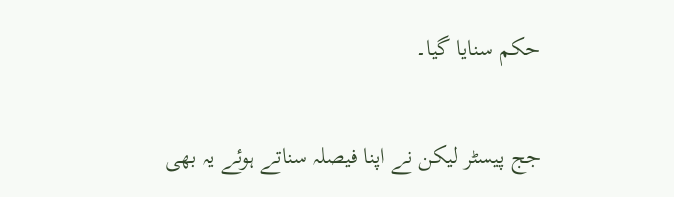حکم سنایا گیا۔

جج پیسٹر لیکن نے اپنا فیصلہ سناتے ہوئے یہ بھی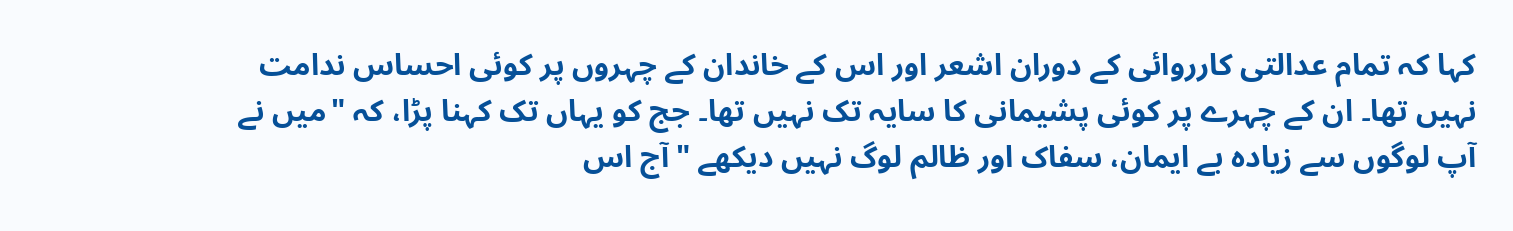کہا کہ تمام عدالتی کارروائی کے دوران اشعر اور اس کے خاندان کے چہروں پر کوئی احساس ندامت نہیں تھا۔ ان کے چہرے پر کوئی پشیمانی کا سایہ تک نہیں تھا۔ جج کو یہاں تک کہنا پڑا، کہ "میں نے آپ لوگوں سے زیادہ بے ایمان، سفاک اور ظالم لوگ نہیں دیکھے "آج اس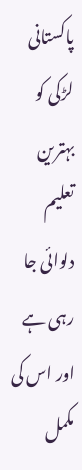پاکستانی لڑکی کو بہترین تعلیم دلوائی جا رہی ہے اور اس کی مکمل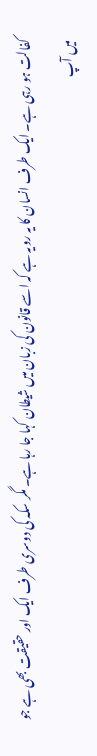کفالت ہو رہی ہے۔ ایک طرف انسان کا یہ رویہ ہے کہ اسے قانون کی زبان میں شیطان کہا جا رہا ہے۔ مگر سکہ کی دوسری طرف ایک اور حقیقت بھی ہے جو میں آپ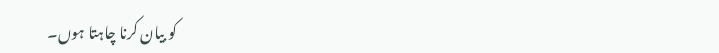کو بیان کرنا چاہتا ہوں۔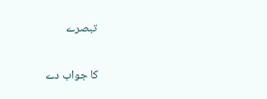تبصرے

کا جواب دے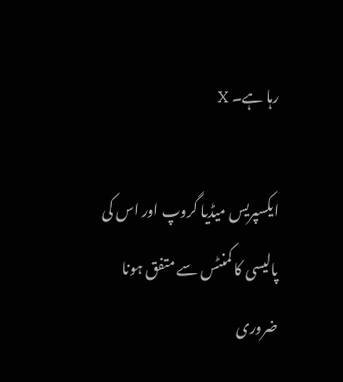رہا ہے۔ X

ایکسپریس میڈیا گروپ اور اس کی پالیسی کا کمنٹس سے متفق ہونا ضروری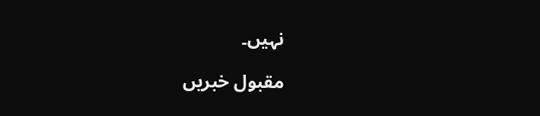نہیں۔

مقبول خبریں